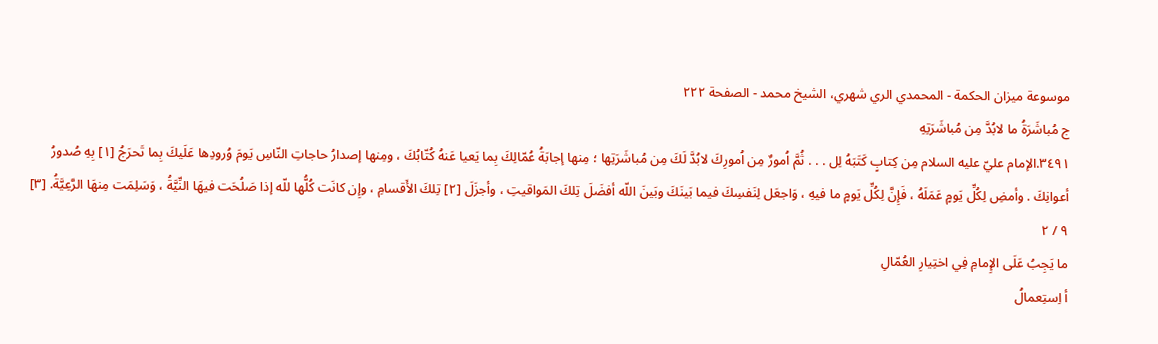موسوعة ميزان الحکمة - المحمدي الري شهري، الشيخ محمد - الصفحة ٢٢٢
ج مُباشَرَةُ ما لابُدَّ مِن مُباشَرَتِهِ
٣٤٩١.الإمام عليّ عليه السلام مِن كِتابٍ كَتَبَهُ لِل . . . ثُمَّ اُمورٌ مِن اُمورِكَ لابُدَّ لَكَ مِن مُباشَرَتِها ؛ مِنها إجابَةُ عُمّالِكَ بِما يَعيا عَنهُ كُتّابُكَ ، ومِنها إصدارُ حاجاتِ النّاسِ يَومَ وُرودِها عَلَيكَ بِما تَحرَجُ [١] بِهِ صُدورُ أعوانِكَ . وأمضِ لِكُلِّ يَومٍ عَمَلَهُ ، فَإِنَّ لِكُلِّ يَومٍ ما فيهِ ، وَاجعَل لِنَفسِكَ فيما بَينَكَ وبَينَ اللّه أفضَلَ تِلكَ المَواقيتِ ، وأجزَلَ [٢] تِلكَ الأَقسامِ ، وإِن كانَت كُلُّها للّه إذا صَلُحَت فيهَا النِّيَّةُ ، وَسَلِمَت مِنهَا الرَّعِيَّةُ. [٣]
٩ / ٢
ما يَجِبُ عَلَى الإِمامِ فِي اختِيارِ العُمّالِ
أ اِستِعمالُ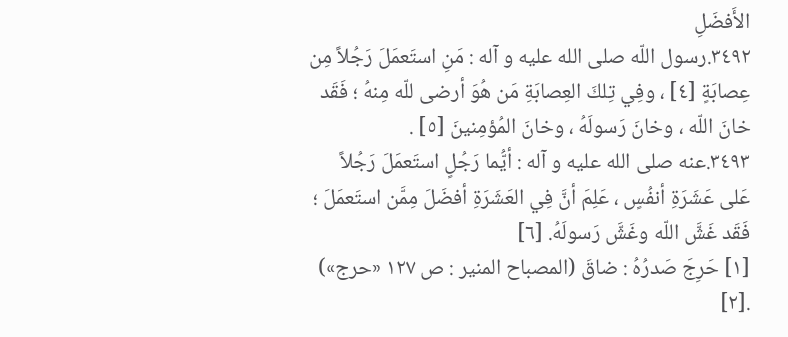الأَفضَلِ
٣٤٩٢.رسول اللّه صلى الله عليه و آله : مَنِ استَعمَلَ رَجُلاً مِن عِصابَةٍ [٤] ، وفِي تِلكَ العِصابَةِ مَن هُوَ أرضى للّه مِنهُ ؛ فَقَد خانَ اللّه ، وخانَ رَسولَهُ ، وخانَ المُؤمِنينَ [٥] .
٣٤٩٣.عنه صلى الله عليه و آله : أيُّما رَجُلٍ استَعمَلَ رَجُلاً عَلى عَشَرَةِ أنفُسٍ ، عَلِمَ أنَّ فِي العَشَرَةِ أفضَلَ مِمَّن استَعمَلَ ؛ فَقَد غَشَّ اللّه وغَشَّ رَسولَهُ. [٦]
[١] حَرِجَ صَدرُهُ : ضاقَ (المصباح المنير : ص ١٢٧ «حرج») .[٢]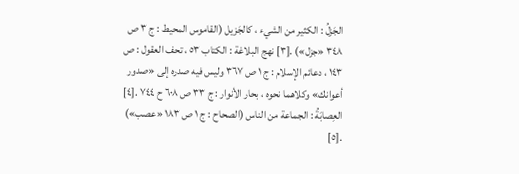الجَزلُ : الكثير من الشيء ، كالجَزيل (القاموس المحيط : ج ٣ ص ٣٤٨ «جزل») .[٣] نهج البلاغة : الكتاب ٥٣ ، تحف العقول : ص ١٤٣ ، دعائم الإسلام : ج ١ ص ٣٦٧ وليس فيه صدره إلى «صدور أعوانك» وكلاهما نحوه ، بحار الأنوار : ج ٣٣ ص ٦٠٨ ح ٧٤٤ .[٤] العِصابَةُ : الجماعة من الناس (الصحاح : ج ١ ص ١٨٣ «عصب») .[٥]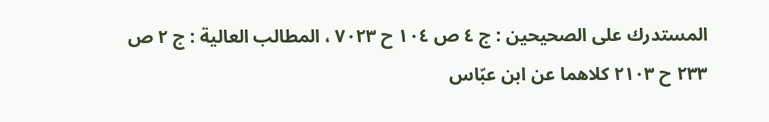المستدرك على الصحيحين : ج ٤ ص ١٠٤ ح ٧٠٢٣ ، المطالب العالية : ج ٢ ص ٢٣٣ ح ٢١٠٣ كلاهما عن ابن عبّاس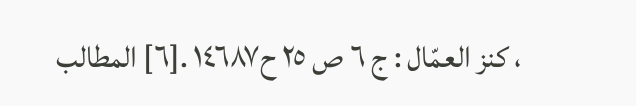، كنز العمّال : ج ٦ ص ٢٥ ح١٤٦٨٧ .[٦] المطالب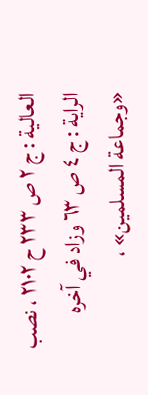العالية : ج ٢ ص ٢٣٣ ح ٢١٠٢ ، نصب الراية : ج ٤ ص ٦٣ وزاد في آخره «وجماعة المسلمين» ،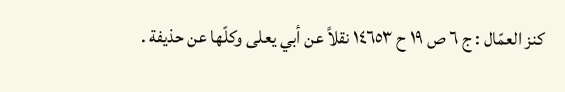كنز العمّال : ج ٦ ص ١٩ ح ١٤٦٥٣ نقلاً عن أبي يعلى وكلّها عن حذيفة .